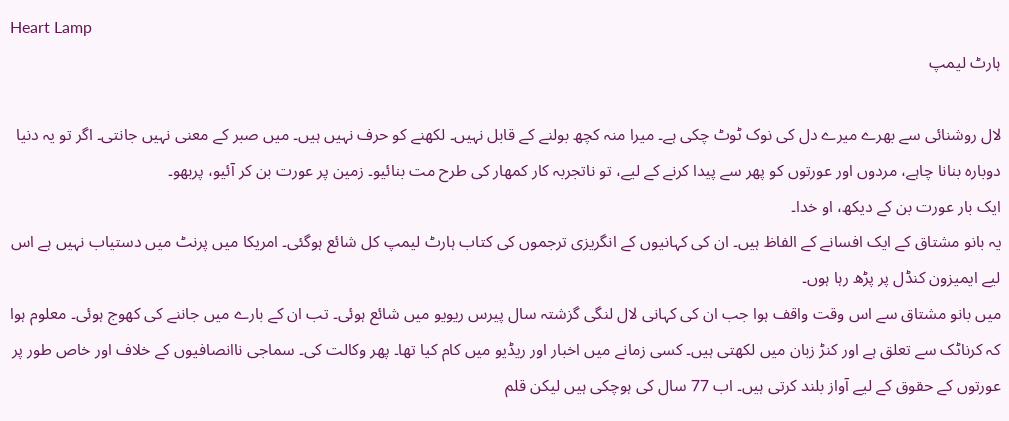Heart Lamp
ہارٹ لیمپ

لال روشنائی سے بھرے میرے دل کی نوک ٹوٹ چکی ہے۔ میرا منہ کچھ بولنے کے قابل نہیں۔ لکھنے کو حرف نہیں ہیں۔ میں صبر کے معنی نہیں جانتی۔ اگر تو یہ دنیا دوبارہ بنانا چاہے، مردوں اور عورتوں کو پھر سے پیدا کرنے کے لیے، تو ناتجربہ کار کمھار کی طرح مت بنائیو۔ زمین پر عورت بن کر آئیو، پربھو۔
ایک بار عورت بن کے دیکھ، او خدا۔
یہ بانو مشتاق کے ایک افسانے کے الفاظ ہیں۔ ان کی کہانیوں کے انگریزی ترجموں کی کتاب ہارٹ لیمپ کل شائع ہوگئی۔ امریکا میں پرنٹ میں دستیاب نہیں ہے اس لیے ایمیزون کنڈل پر پڑھ رہا ہوں۔
میں بانو مشتاق سے اس وقت واقف ہوا جب ان کی کہانی لال لنگی گزشتہ سال پیرس ریویو میں شائع ہوئی۔ تب ان کے بارے میں جاننے کی کھوج ہوئی۔ معلوم ہوا کہ کرناٹک سے تعلق ہے اور کنڑ زبان میں لکھتی ہیں۔ کسی زمانے میں اخبار اور ریڈیو میں کام کیا تھا۔ پھر وکالت کی۔ سماجی ناانصافیوں کے خلاف اور خاص طور پر عورتوں کے حقوق کے لیے آواز بلند کرتی ہیں۔ اب 77 سال کی ہوچکی ہیں لیکن قلم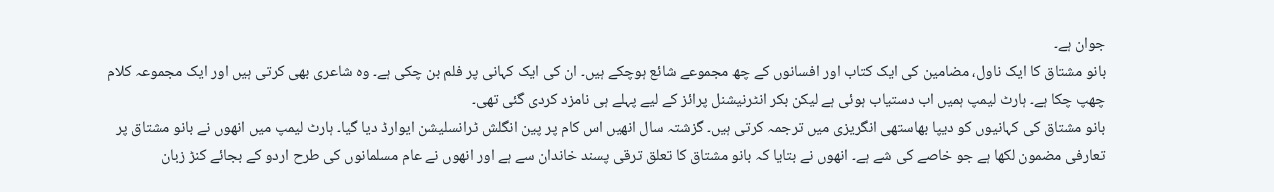جوان ہے۔
بانو مشتاق کا ایک ناول، مضامین کی ایک کتاب اور افسانوں کے چھ مجموعے شائع ہوچکے ہیں۔ ان کی ایک کہانی پر فلم بن چکی ہے۔ وہ شاعری بھی کرتی ہیں اور ایک مجموعہ کلام چھپ چکا ہے۔ ہارٹ لیمپ ہمیں اب دستیاب ہوئی ہے لیکن بکر انٹرنیشنل پرائز کے لیے پہلے ہی نامزد کردی گئی تھی۔
بانو مشتاق کی کہانیوں کو دیپا بھاستھی انگریزی میں ترجمہ کرتی ہیں۔ گزشتہ سال انھیں اس کام پر پین انگلش ٹرانسلیشن ایوارڈ دیا گیا۔ ہارٹ لیمپ میں انھوں نے بانو مشتاق پر تعارفی مضمون لکھا ہے جو خاصے کی شے ہے۔ انھوں نے بتایا کہ بانو مشتاق کا تعلق ترقی پسند خاندان سے ہے اور انھوں نے عام مسلمانوں کی طرح اردو کے بجائے کنڑ زبان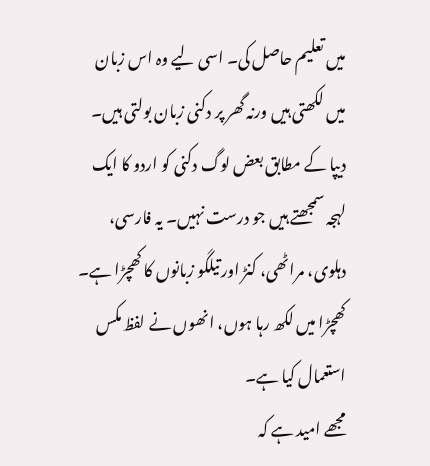میں تعلیم حاصل کی۔ اسی لیے وہ اس زبان میں لکھتی ہیں ورنہ گھر پر دکنی زبان بولتی ہیں۔ دیپا کے مطابق بعض لوگ دکنی کو اردو کا ایک لہجہ سمجھتے ہیں جو درست نہیں۔ یہ فارسی، دہلوی، مراٹھی، کنڑ اور تیلگو زبانوں کا کھچڑا ہے۔ کھچڑا میں لکھ رہا ہوں، انھوں نے لفظ مکس استعمال کیا ہے۔
مجھے امید ہے کہ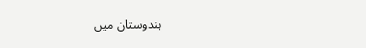ہندوستان میں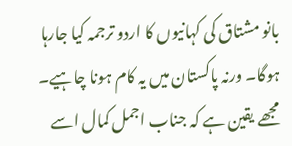بانو مشتاق کی کہانیوں کا اردو ترجمہ کیا جارہا ہوگا۔ ورنہ پاکستان میں یہ کام ہونا چاہیے۔ مجھے یقین ہے کہ جناب اجمل کمال اسے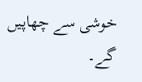خوشی سے چھاپیں گے۔